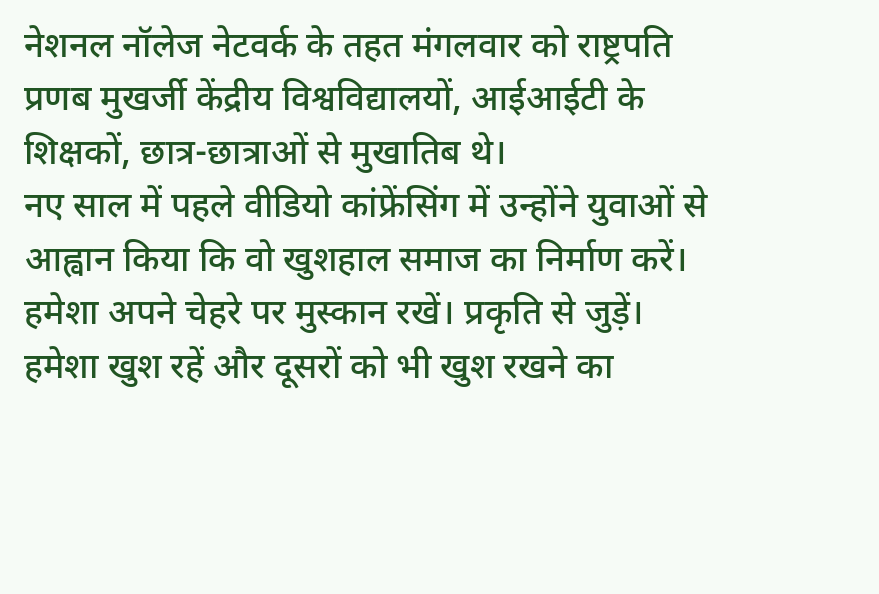नेशनल नॉलेज नेटवर्क के तहत मंगलवार को राष्ट्रपति प्रणब मुखर्जी केंद्रीय विश्वविद्यालयों, आईआईटी के शिक्षकों, छात्र-छात्राओं से मुखातिब थे।
नए साल में पहले वीडियो कांफ्रेंसिंग में उन्होंने युवाओं से आह्वान किया कि वो खुशहाल समाज का निर्माण करें।
हमेशा अपने चेहरे पर मुस्कान रखें। प्रकृति से जुड़ें। हमेशा खुश रहें और दूसरों को भी खुश रखने का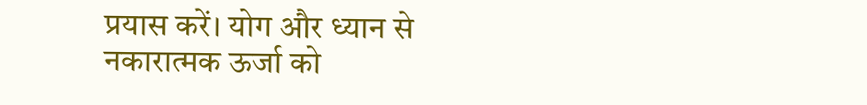प्रयास करें। योग और ध्यान से नकारात्मक ऊर्जा को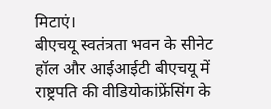मिटाएं।
बीएचयू स्वतंत्रता भवन के सीनेट हॉल और आईआईटी बीएचयू में राष्ट्रपति की वीडियोकांफ्रेंसिंग के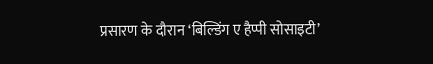प्रसारण के दौरान ‘बिल्डिंग ए हैप्पी सोसाइटी’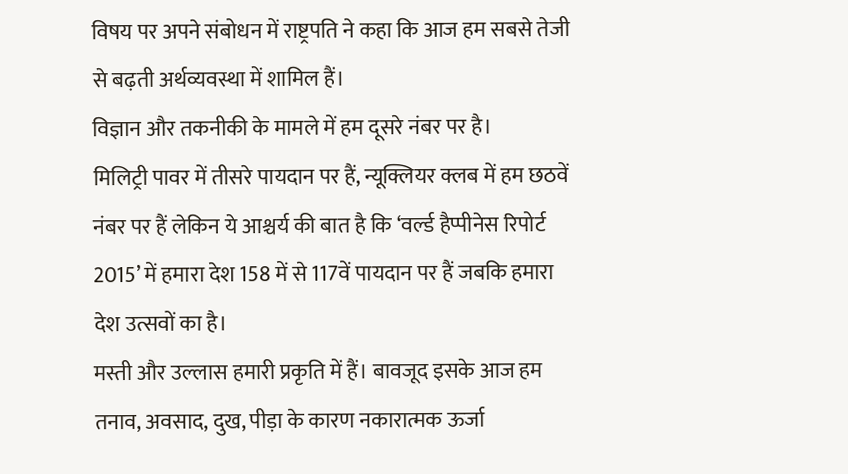विषय पर अपने संबोधन में राष्ट्रपति ने कहा कि आज हम सबसे तेजी से बढ़ती अर्थव्यवस्था में शामिल हैं।
विज्ञान और तकनीकी के मामले में हम दूसरे नंबर पर है।
मिलिट्री पावर में तीसरे पायदान पर हैं, न्यूक्लियर क्लब में हम छठवें नंबर पर हैं लेकिन ये आश्चर्य की बात है कि ‘वर्ल्ड हैप्पीनेस रिपोर्ट 2015’ में हमारा देश 158 में से 117वें पायदान पर हैं जबकि हमारा देश उत्सवों का है।
मस्ती और उल्लास हमारी प्रकृति में हैं। बावजूद इसके आज हम तनाव, अवसाद, दुख, पीड़ा के कारण नकारात्मक ऊर्जा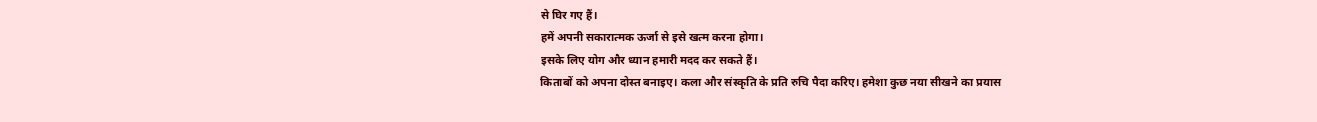से घिर गए हैं।
हमें अपनी सकारात्मक ऊर्जा से इसे खत्म करना होगा।
इसके लिए योग और ध्यान हमारी मदद कर सकते हैं।
किताबों को अपना दोस्त बनाइए। कला और संस्कृति के प्रति रुचि पैदा करिए। हमेशा कुछ नया सीखने का प्रयास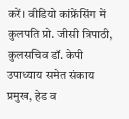करें। वीडियो कांफ्रेंसिंग में कुलपति प्रो. जीसी त्रिपाठी, कुलसचिव डॉ. केपी उपाध्याय समेत संकाय प्रमुख, हेड व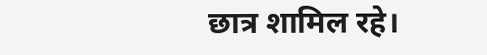छात्र शामिल रहे।